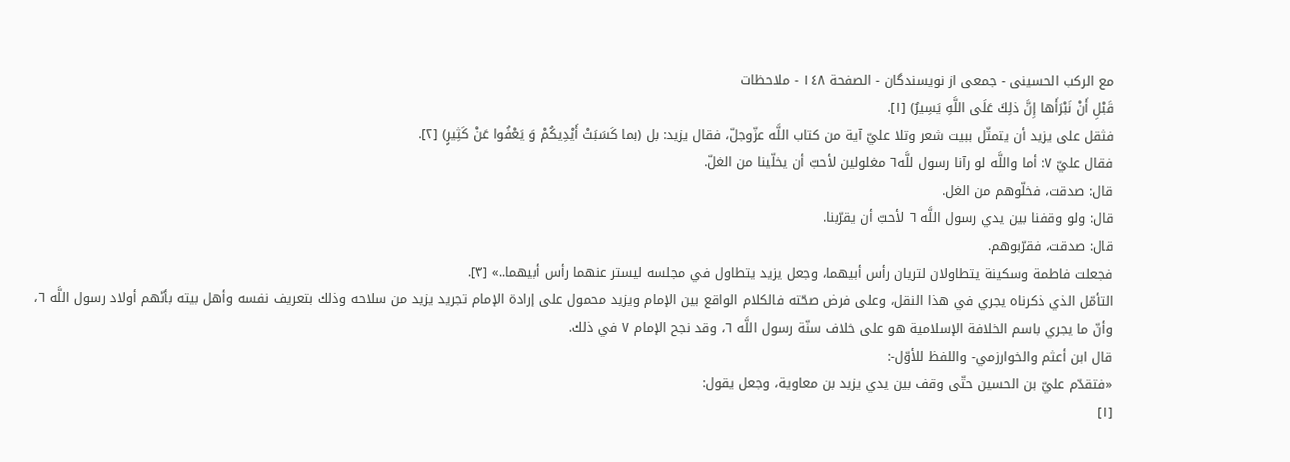مع الركب الحسينى - جمعی از نویسندگان - الصفحة ١٤٨ - ملاحظات
قَبْلِ أَنْ نَبْرَأَها إِنَّ ذلِكَ عَلَى اللَّهِ يَسِيرٌ) [١].
فثقل على يزيد أن يتمثّل ببيت شعر وتلا عليّ آية من كتاب اللَّه عزّوجلّ، فقال يزيد: بل (بما كَسَبَتْ أَيْدِيكُمْ وَ يَعْفُوا عَنْ كَثِيرٍ) [٢].
فقال عليّ ٧: أما واللَّه لو رآنا رسول للَّه٦ مغلولين لأحبّ أن يخلّينا من الغلّ.
قال: صدقت، فخلّوهم من الغل.
قال: ولو وقفنا بين يدي رسول اللَّه ٦ لأحبّ أن يقرّبنا.
قال: صدقت، فقرّبوهم.
فجعلت فاطمة وسكينة يتطاولان لتريان رأس أبيهما، وجعل يزيد يتطاول في مجلسه ليستر عنهما رأس أبيهما..» [٣].
التأمّل الذي ذكرناه يجري في هذا النقل، وعلى فرض صحّته فالكلام الواقع بين الإمام ويزيد محمول على إرادة الإمام تجريد يزيد من سلاحه وذلك بتعريف نفسه وأهل بيته بأنّهم أولاد رسول اللَّه ٦، وأنّ ما يجري باسم الخلافة الإسلامية هو على خلاف سنّة رسول اللَّه ٦، وقد نجح الإمام ٧ في ذلك.
قال ابن أعثم والخوارزمي- واللفظ للأوّل-:
«فتقدّم عليّ بن الحسين حتّى وقف بين يدي يزيد بن معاوية، وجعل يقول:
[١]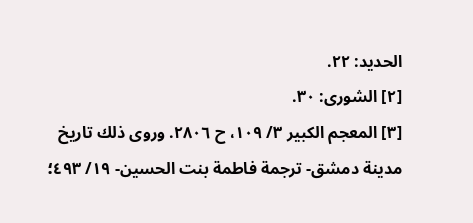الحديد: ٢٢.
[٢] الشورى: ٣٠.
[٣] المعجم الكبير ٣/ ١٠٩، ح ٢٨٠٦. وروى ذلك تاريخ مدينة دمشق- ترجمة فاطمة بنت الحسين- ١٩/ ٤٩٣؛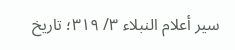سير أعلام النبلاء ٣/ ٣١٩؛ تاريخ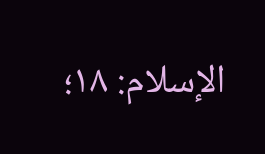الإسلام: ١٨؛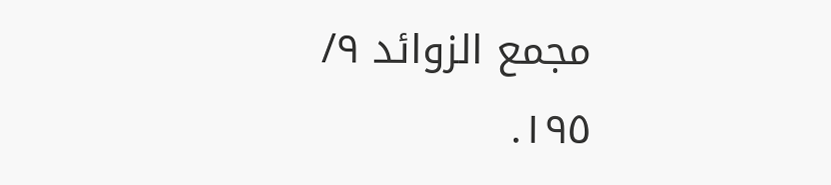مجمع الزوائد ٩/ ١٩٥.